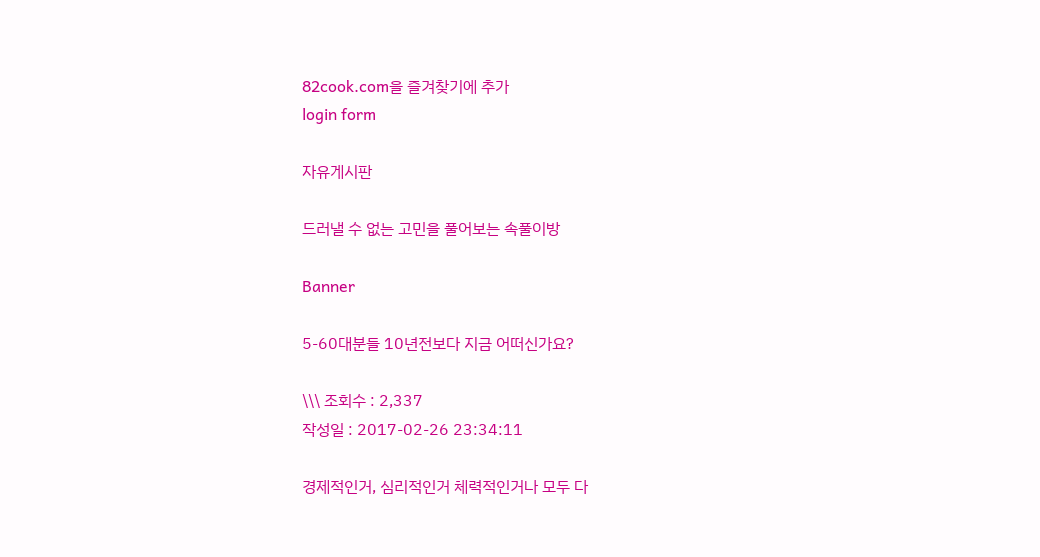82cook.com을 즐겨찾기에 추가
login form

자유게시판

드러낼 수 없는 고민을 풀어보는 속풀이방

Banner

5-60대분들 10년전보다 지금 어떠신가요?

\\\ 조회수 : 2,337
작성일 : 2017-02-26 23:34:11

경제적인거, 심리적인거 체력적인거나 모두 다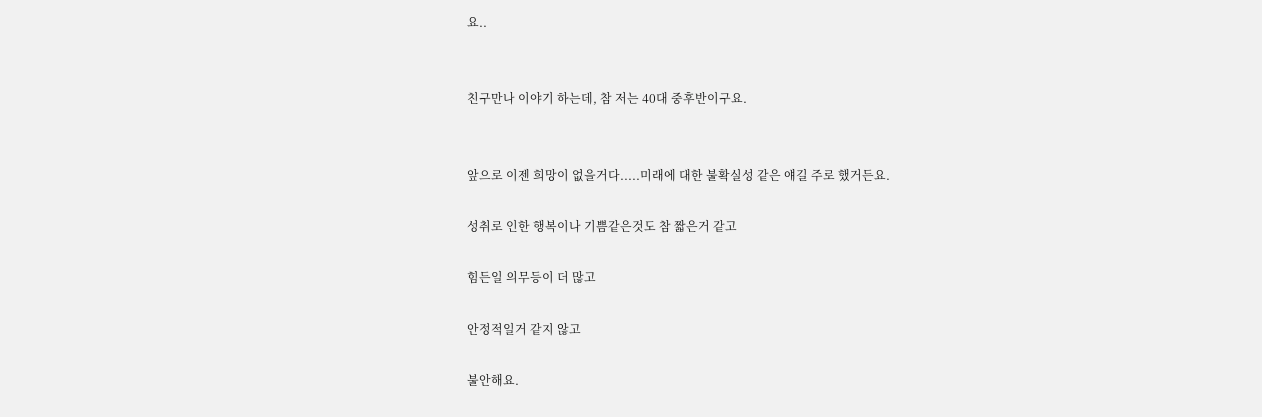요..


친구만나 이야기 하는데, 참 저는 40대 중후반이구요.


앞으로 이젠 희망이 없을거다.....미래에 대한 불확실성 같은 얘길 주로 했거든요.

성취로 인한 행복이나 기쁨같은것도 참 짧은거 같고

힘든일 의무등이 더 많고

안정적일거 같지 않고

불안해요.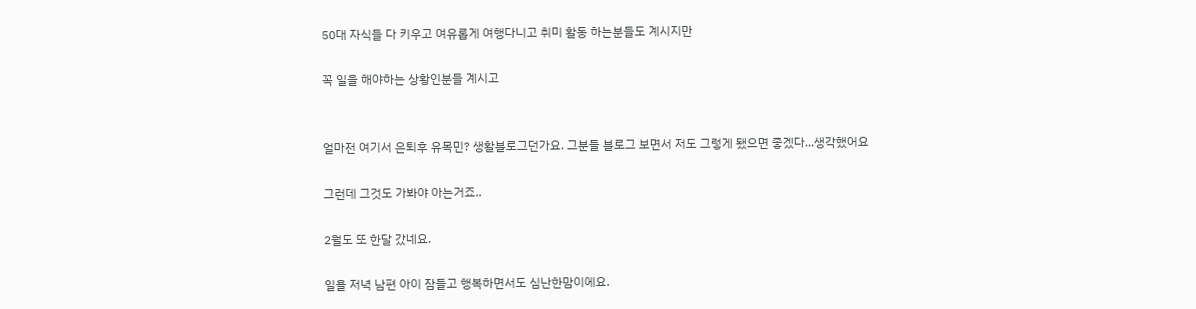50대 자식들 다 키우고 여유롭게 여행다니고 취미 활동 하는분들도 계시지만

꼭 일을 해야하는 상황인분들 계시고


얼마전 여기서 은퇴후 유목민? 생활블로그던가요. 그분들 블로그 보면서 저도 그렇게 됐으면 좋겠다...생각했어요

그런데 그것도 가봐야 아는거죠..

2월도 또 한달 갔네요.

일욜 저녁 남편 아이 잠들고 행복하면서도 심난한맘이에요.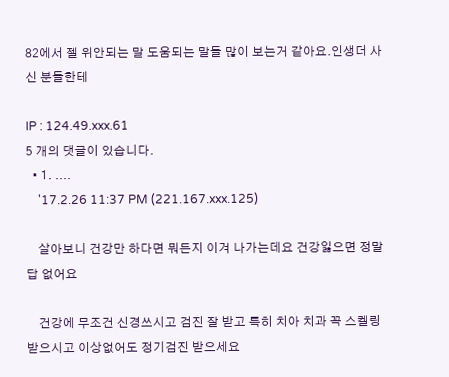82에서 젤 위안되는 말 도움되는 말들 많이 보는거 같아요.인생더 사신 분들한테

IP : 124.49.xxx.61
5 개의 댓글이 있습니다.
  • 1. ....
    '17.2.26 11:37 PM (221.167.xxx.125)

    살아보니 건강만 하다면 뭐든지 이겨 나가는데요 건강잃으면 정말 답 없어요

    건강에 무조건 신경쓰시고 검진 잘 받고 특히 치아 치과 꼭 스켈링 받으시고 이상없어도 정기검진 받으세요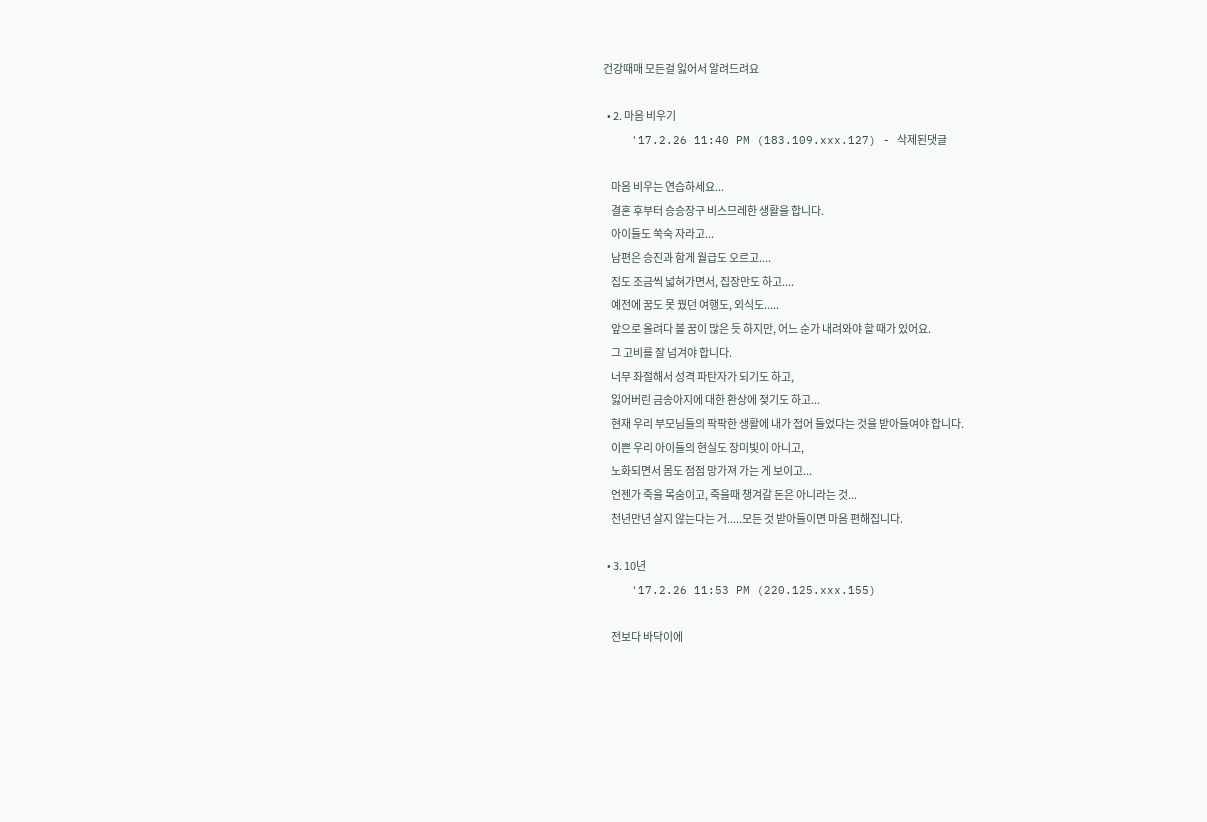건강때매 모든걸 잃어서 알려드려요

  • 2. 마음 비우기
    '17.2.26 11:40 PM (183.109.xxx.127) - 삭제된댓글

    마음 비우는 연습하세요...
    결혼 후부터 승승장구 비스므레한 생활을 합니다.
    아이들도 쑥숙 자라고...
    남편은 승진과 함게 월급도 오르고....
    집도 조금씩 넓혀가면서, 집장만도 하고....
    예전에 꿈도 못 꿨던 여행도, 외식도.....
    앞으로 올려다 볼 꿈이 많은 듯 하지만, 어느 순가 내려와야 할 때가 있어요.
    그 고비를 잘 넘겨야 합니다.
    너무 좌절해서 성격 파탄자가 되기도 하고,
    잃어버린 금송아지에 대한 환상에 젖기도 하고...
    현재 우리 부모님들의 팍팍한 생활에 내가 접어 들었다는 것을 받아들여야 합니다.
    이쁜 우리 아이들의 현실도 장미빛이 아니고,
    노화되면서 몸도 점점 망가져 가는 게 보이고...
    언젠가 죽을 목숨이고, 죽을때 챙겨갈 돈은 아니라는 것...
    천년만년 살지 않는다는 거.....모든 것 받아들이면 마음 편해집니다.

  • 3. 10년
    '17.2.26 11:53 PM (220.125.xxx.155)

    전보다 바닥이에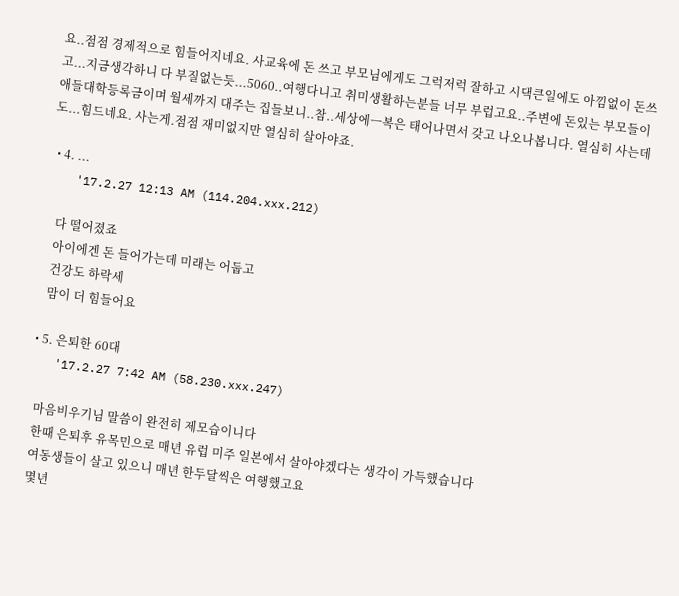요..점점 경제적으로 힘들어지네요. 사교육에 돈 쓰고 부모님에게도 그럭저럭 잘하고 시댁큰일에도 아낌없이 돈쓰고...지금생각하니 다 부질없는듯...5060..여행다니고 취미생활하는분들 너무 부럽고요..주변에 돈있는 부모들이 애들대학등록금이며 월세까지 대주는 집들보니..참..세상에ㅡ복은 태어나면서 갖고 나오나봅니다. 열심히 사는데도...힘드네요. 사는게.점점 재미없지만 열심히 살아야죠.

  • 4. ...
    '17.2.27 12:13 AM (114.204.xxx.212)

    다 떨어졌죠
    아이에겐 돈 들어가는데 미래는 어둡고
    건강도 하락세
    맘이 더 힘들어요

  • 5. 은퇴한 60대
    '17.2.27 7:42 AM (58.230.xxx.247)

    마음비우기님 말씀이 완전히 제모습이니다
    한때 은퇴후 유목민으로 매년 유럽 미주 일본에서 살아야겠다는 생각이 가득했습니다
    여동생들이 살고 있으니 매년 한두달씩은 여행했고요
    몇년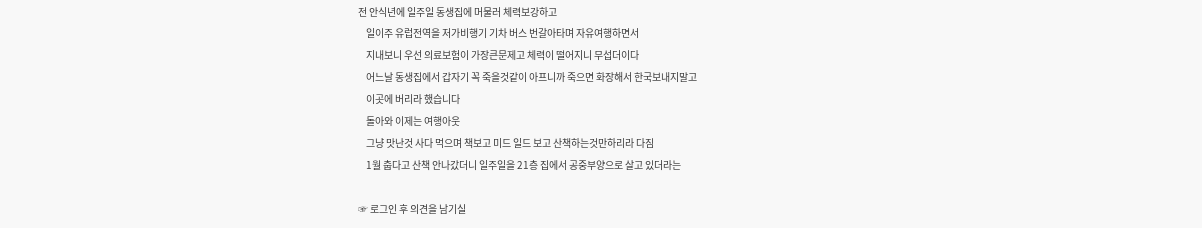전 안식년에 일주일 동생집에 머물러 체력보강하고
    일이주 유럽전역을 저가비행기 기차 버스 번갈아타며 자유여행하면서
    지내보니 우선 의료보험이 가장큰문제고 체력이 떨어지니 무섭더이다
    어느날 동생집에서 갑자기 꼭 죽을것같이 아프니까 죽으면 화장해서 한국보내지말고
    이곳에 버리라 했습니다
    돌아와 이제는 여행아웃
    그냥 맛난것 사다 먹으며 책보고 미드 일드 보고 산책하는것만하리라 다짐
    1월 춥다고 산책 안나갔더니 일주일을 21층 집에서 공중부양으로 살고 있더라는

☞ 로그인 후 의견을 남기실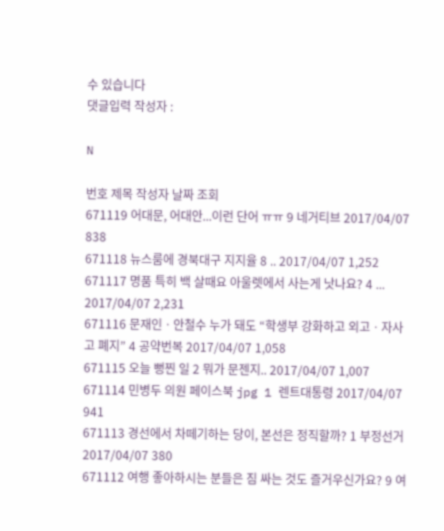수 있습니다
댓글입력 작성자 :

N

번호 제목 작성자 날짜 조회
671119 어대문, 어대안...이런 단어 ㅠㅠ 9 네거티브 2017/04/07 838
671118 뉴스룸에 경북대구 지지율 8 .. 2017/04/07 1,252
671117 명품 특히 백 살때요 아울렛에서 사는게 낫나요? 4 ... 2017/04/07 2,231
671116 문재인ㆍ안철수 누가 돼도 “학생부 강화하고 외고ㆍ자사고 폐지” 4 공약번복 2017/04/07 1,058
671115 오늘 뻥찐 일 2 뭐가 문젠지.. 2017/04/07 1,007
671114 민병두 의원 페이스북 jpg 1 렌트대통령 2017/04/07 941
671113 경선에서 차떼기하는 당이, 본선은 정직할까? 1 부정선거 2017/04/07 380
671112 여행 좋아하시는 분들은 짐 싸는 것도 즐거우신가요? 9 여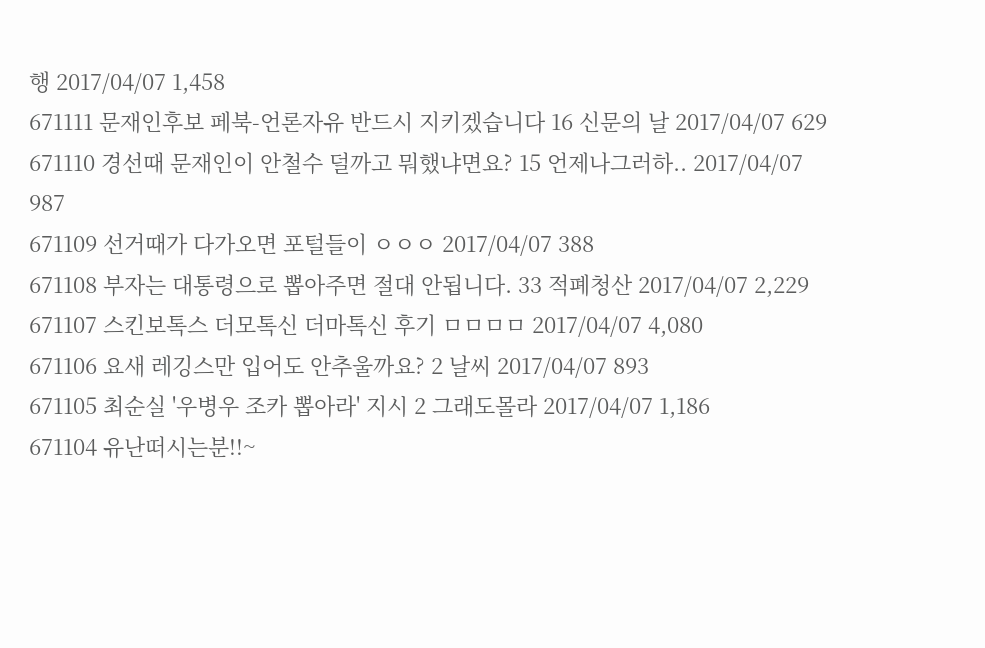행 2017/04/07 1,458
671111 문재인후보 페북-언론자유 반드시 지키겠습니다 16 신문의 날 2017/04/07 629
671110 경선때 문재인이 안철수 덜까고 뭐했냐면요? 15 언제나그러하.. 2017/04/07 987
671109 선거때가 다가오면 포털들이 ㅇㅇㅇ 2017/04/07 388
671108 부자는 대통령으로 뽑아주면 절대 안됩니다. 33 적폐청산 2017/04/07 2,229
671107 스킨보톡스 더모톡신 더마톡신 후기 ㅁㅁㅁㅁ 2017/04/07 4,080
671106 요새 레깅스만 입어도 안추울까요? 2 날씨 2017/04/07 893
671105 최순실 '우병우 조카 뽑아라' 지시 2 그래도몰라 2017/04/07 1,186
671104 유난떠시는분!!~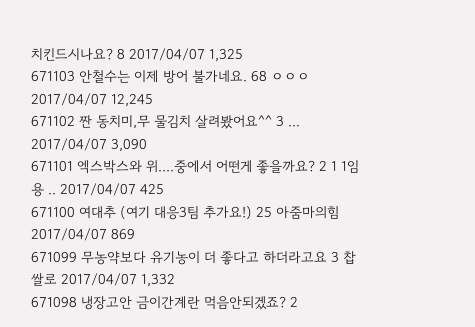치킨드시나요? 8 2017/04/07 1,325
671103 안철수는 이제 방어 불가네요. 68 ㅇㅇㅇ 2017/04/07 12,245
671102 짠 동치미,무 물김치 살려봤어요^^ 3 ... 2017/04/07 3,090
671101 엑스박스와 위....중에서 어떤게 좋을까요? 2 1 1임용 .. 2017/04/07 425
671100 여대추 (여기 대응3팀 추가요!) 25 아줌마의힘 2017/04/07 869
671099 무농약보다 유기농이 더 좋다고 하더라고요 3 찹쌀로 2017/04/07 1,332
671098 냉장고안 금이간계란 먹음안되겠죠? 2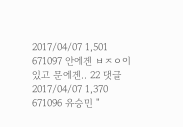2017/04/07 1,501
671097 안에겐 ㅂㅈㅇ이있고 문에겐.. 22 댓글 2017/04/07 1,370
671096 유승민 "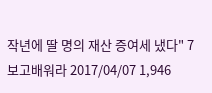작년에 딸 명의 재산 증여세 냈다" 7 보고배워라 2017/04/07 1,946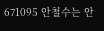671095 안철수는 안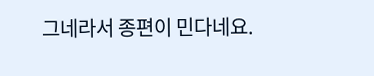그네라서 종편이 민다네요.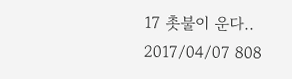17 촛불이 운다.. 2017/04/07 808